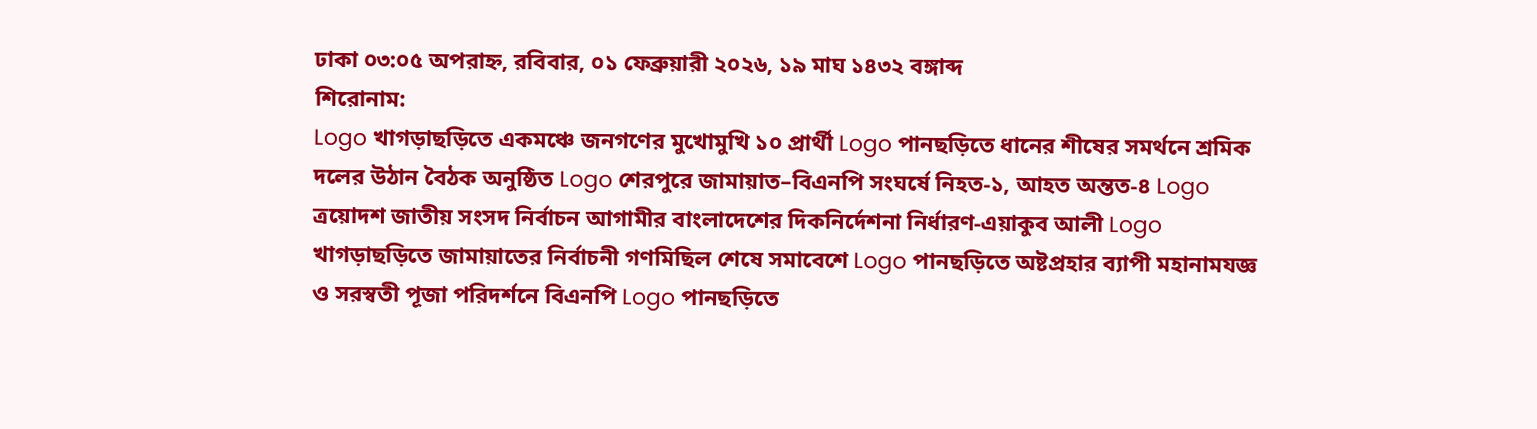ঢাকা ০৩:০৫ অপরাহ্ন, রবিবার, ০১ ফেব্রুয়ারী ২০২৬, ১৯ মাঘ ১৪৩২ বঙ্গাব্দ
শিরোনাম:
Logo খাগড়াছড়িতে একমঞ্চে জনগণের মুখোমুখি ১০ প্রার্থী Logo পানছড়িতে ধানের শীষের সমর্থনে শ্রমিক দলের উঠান বৈঠক অনুষ্ঠিত Logo শেরপুরে জামায়াত–বিএনপি সংঘর্ষে নিহত-১, আহত অন্তত-৪ Logo ত্রয়োদশ জাতীয় সংসদ নির্বাচন আগামীর বাংলাদেশের দিকনির্দেশনা নির্ধারণ-এয়াকুব আলী Logo খাগড়াছড়িতে জামায়াতের নির্বাচনী গণমিছিল শেষে সমাবেশে Logo পানছড়িতে অষ্টপ্রহার ব্যাপী মহানামযজ্ঞ ও সরস্বতী পূজা পরিদর্শনে বিএনপি Logo পানছড়িতে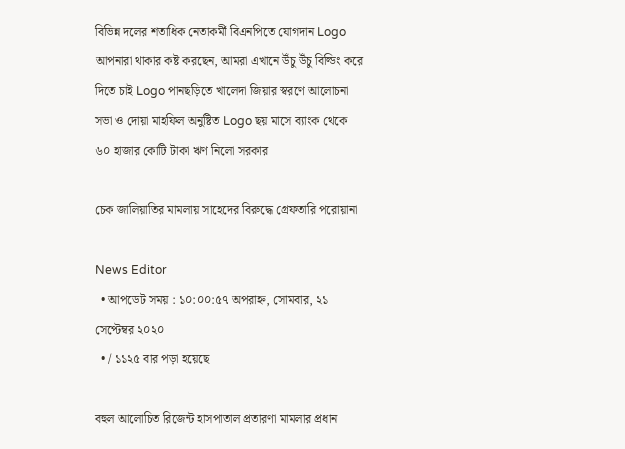বিভিন্ন দলের শতাধিক নেতাকর্মী বিএনপিতে যোগদান Logo আপনারা থাকার কষ্ট করছেন, আমরা এখানে উঁচু উঁচু বিল্ডিং করে দিতে চাই Logo পানছড়িতে খালেদা জিয়ার স্বরণে আলোচনা সভা ও দোয়া মাহফিল অনুষ্টিত Logo ছয় মাসে ব্যাংক থেকে ৬০ হাজার কোটি টাকা ঋণ নিলো সরকার

চেক জালিয়াতির মামলায় সাহেদের বিরুদ্ধে গ্রেফতারি পরোয়ানা

News Editor
  • আপডেট সময় : ১০:০০:৫৭ অপরাহ্ন, সোমবার, ২১ সেপ্টেম্বর ২০২০
  • / ১১২৫ বার পড়া হয়েছে

বহুল আলোচিত রিজেন্ট হাসপাতাল প্রতারণা মামলার প্রধান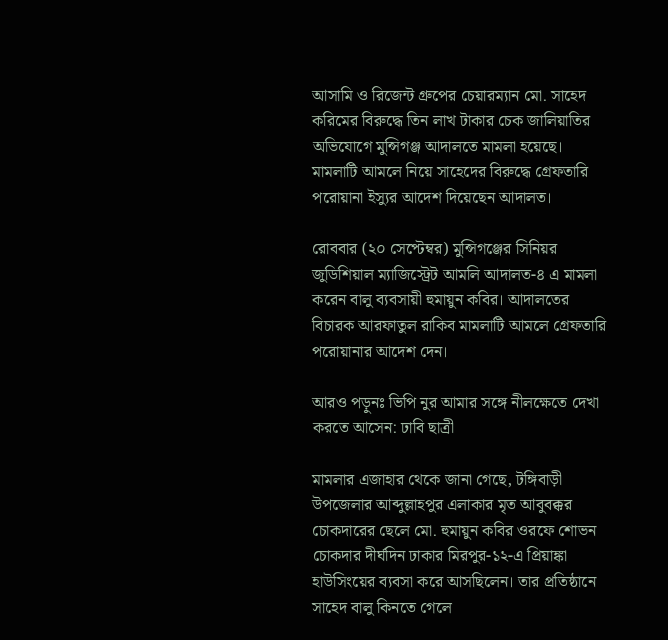আসামি ও রিজেন্ট গ্রুপের চেয়ারম্যান মো. সাহেদ করিমের বিরুদ্ধে তিন লাখ টাকার চেক জালিয়াতির অভিযোগে মুন্সিগঞ্জ আদালতে মামলা হয়েছে। মামলাটি আমলে নিয়ে সাহেদের বিরুদ্ধে গ্রেফতারি পরোয়ানা ইস্যুর আদেশ দিয়েছেন আদালত।

রোববার (২০ সেপ্টেম্বর) মুন্সিগঞ্জের সিনিয়র জুডিশিয়াল ম্যাজিস্ট্রেট আমলি আদালত-৪ এ মামলা করেন বালু ব্যবসায়ী হুমায়ুন কবির। আদালতের বিচারক আরফাতুল রাকিব মামলাটি আমলে গ্রেফতারি পরোয়ানার আদেশ দেন।

আরও পড়ুনঃ ভিপি নুর আমার সঙ্গে নীলক্ষেতে দেখা করতে আসেন: ঢাবি ছাত্রী

মামলার এজাহার থেকে জানা গেছে, টঙ্গিবাড়ী উপজেলার আব্দুল্লাহপুর এলাকার মৃত আবুবক্কর চোকদারের ছেলে মো. হুমায়ুন কবির ওরফে শোভন চোকদার দীর্ঘদিন ঢাকার মিরপুর-১২-এ প্রিয়াঙ্কা হাউসিংয়ের ব্যবসা করে আসছিলেন। তার প্রতিষ্ঠানে সাহেদ বালু কিনতে গেলে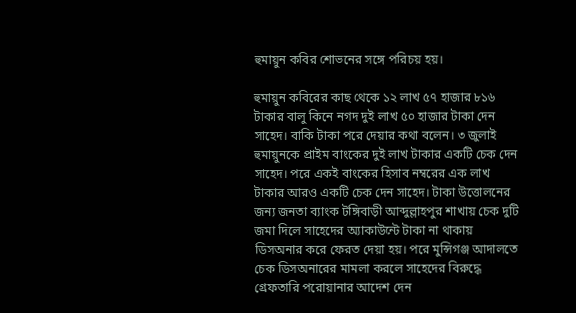হুমায়ুন কবির শোভনের সঙ্গে পরিচয় হয়।

হুমায়ুন কবিরের কাছ থেকে ১২ লাখ ৫৭ হাজার ৮১৬ টাকার বালু কিনে নগদ দুই লাখ ৫০ হাজার টাকা দেন সাহেদ। বাকি টাকা পরে দেয়ার কথা বলেন। ৩ জুলাই হুমায়ুনকে প্রাইম বাংকের দুই লাখ টাকার একটি চেক দেন সাহেদ। পরে একই বাংকের হিসাব নম্বরের এক লাখ টাকার আরও একটি চেক দেন সাহেদ। টাকা উত্তোলনের জন্য জনতা ব্যাংক টঙ্গিবাড়ী আব্দুল্লাহপুর শাখায় চেক দুটি জমা দিলে সাহেদের অ্যাকাউন্টে টাকা না থাকায় ডিসঅনার করে ফেরত দেয়া হয়। পরে মুন্সিগঞ্জ আদালতে চেক ডিসঅনারের মামলা করলে সাহেদের বিরুদ্ধে গ্রেফতারি পরোয়ানার আদেশ দেন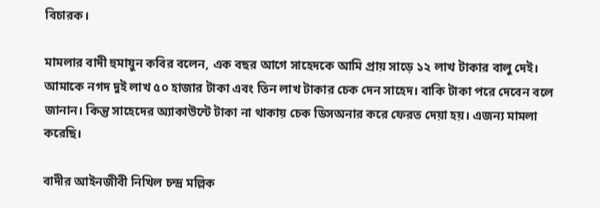বিচারক।

মামলার বাদী হুমায়ুন কবির বলেন, এক বছর আগে সাহেদকে আমি প্রায় সাড়ে ১২ লাখ টাকার বালু দেই। আমাকে নগদ দুই লাখ ৫০ হাজার টাকা এবং তিন লাখ টাকার চেক দেন সাহেদ। বাকি টাকা পরে দেবেন বলে জানান। কিন্তু সাহেদের অ্যাকাউন্টে টাকা না থাকায় চেক ডিসঅনার করে ফেরত দেয়া হয়। এজন্য মামলা করেছি।

বাদীর আইনজীবী নিখিল চন্দ্র মল্লিক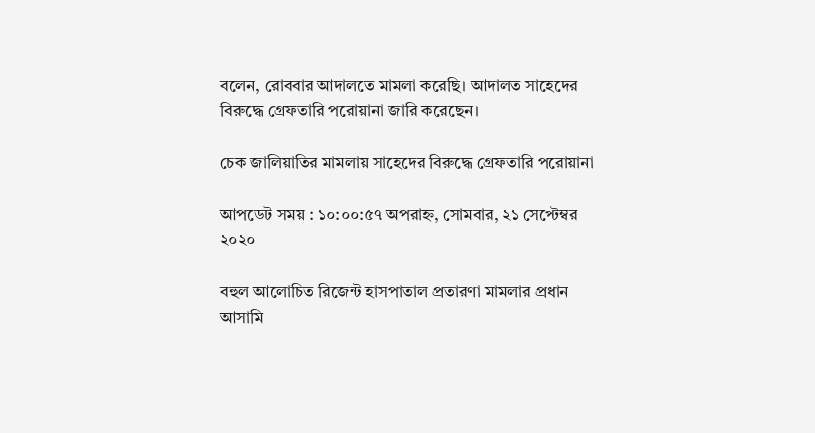বলেন, রোববার আদালতে মামলা করেছি। আদালত সাহেদের বিরুদ্ধে গ্রেফতারি পরোয়ানা জারি করেছেন।

চেক জালিয়াতির মামলায় সাহেদের বিরুদ্ধে গ্রেফতারি পরোয়ানা

আপডেট সময় : ১০:০০:৫৭ অপরাহ্ন, সোমবার, ২১ সেপ্টেম্বর ২০২০

বহুল আলোচিত রিজেন্ট হাসপাতাল প্রতারণা মামলার প্রধান আসামি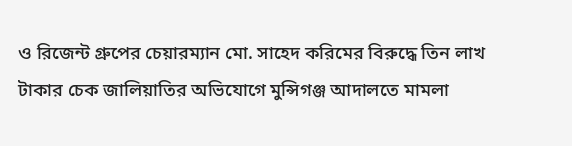ও রিজেন্ট গ্রুপের চেয়ারম্যান মো. সাহেদ করিমের বিরুদ্ধে তিন লাখ টাকার চেক জালিয়াতির অভিযোগে মুন্সিগঞ্জ আদালতে মামলা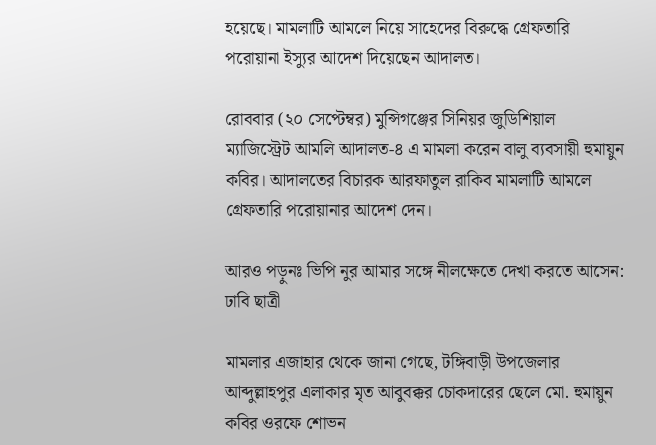হয়েছে। মামলাটি আমলে নিয়ে সাহেদের বিরুদ্ধে গ্রেফতারি পরোয়ানা ইস্যুর আদেশ দিয়েছেন আদালত।

রোববার (২০ সেপ্টেম্বর) মুন্সিগঞ্জের সিনিয়র জুডিশিয়াল ম্যাজিস্ট্রেট আমলি আদালত-৪ এ মামলা করেন বালু ব্যবসায়ী হুমায়ুন কবির। আদালতের বিচারক আরফাতুল রাকিব মামলাটি আমলে গ্রেফতারি পরোয়ানার আদেশ দেন।

আরও পড়ুনঃ ভিপি নুর আমার সঙ্গে নীলক্ষেতে দেখা করতে আসেন: ঢাবি ছাত্রী

মামলার এজাহার থেকে জানা গেছে, টঙ্গিবাড়ী উপজেলার আব্দুল্লাহপুর এলাকার মৃত আবুবক্কর চোকদারের ছেলে মো. হুমায়ুন কবির ওরফে শোভন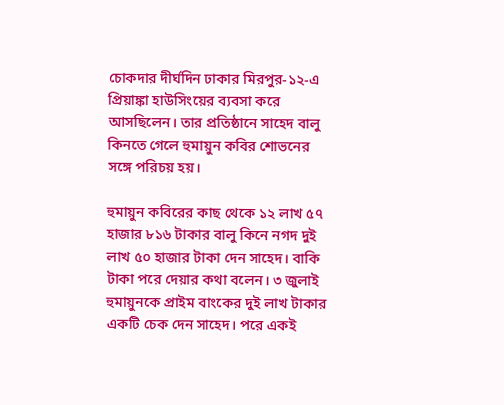চোকদার দীর্ঘদিন ঢাকার মিরপুর-১২-এ প্রিয়াঙ্কা হাউসিংয়ের ব্যবসা করে আসছিলেন। তার প্রতিষ্ঠানে সাহেদ বালু কিনতে গেলে হুমায়ুন কবির শোভনের সঙ্গে পরিচয় হয়।

হুমায়ুন কবিরের কাছ থেকে ১২ লাখ ৫৭ হাজার ৮১৬ টাকার বালু কিনে নগদ দুই লাখ ৫০ হাজার টাকা দেন সাহেদ। বাকি টাকা পরে দেয়ার কথা বলেন। ৩ জুলাই হুমায়ুনকে প্রাইম বাংকের দুই লাখ টাকার একটি চেক দেন সাহেদ। পরে একই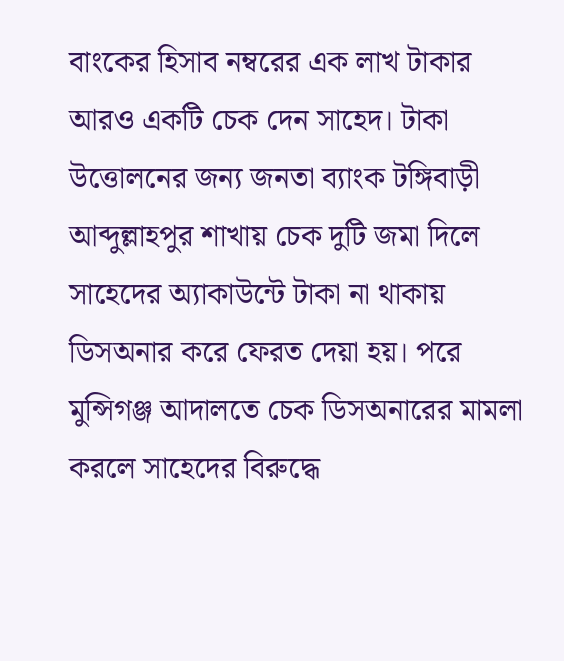বাংকের হিসাব নম্বরের এক লাখ টাকার আরও একটি চেক দেন সাহেদ। টাকা উত্তোলনের জন্য জনতা ব্যাংক টঙ্গিবাড়ী আব্দুল্লাহপুর শাখায় চেক দুটি জমা দিলে সাহেদের অ্যাকাউন্টে টাকা না থাকায় ডিসঅনার করে ফেরত দেয়া হয়। পরে মুন্সিগঞ্জ আদালতে চেক ডিসঅনারের মামলা করলে সাহেদের বিরুদ্ধে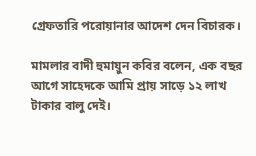গ্রেফতারি পরোয়ানার আদেশ দেন বিচারক।

মামলার বাদী হুমায়ুন কবির বলেন, এক বছর আগে সাহেদকে আমি প্রায় সাড়ে ১২ লাখ টাকার বালু দেই।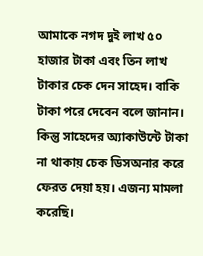আমাকে নগদ দুই লাখ ৫০ হাজার টাকা এবং তিন লাখ টাকার চেক দেন সাহেদ। বাকি টাকা পরে দেবেন বলে জানান। কিন্তু সাহেদের অ্যাকাউন্টে টাকা না থাকায় চেক ডিসঅনার করে ফেরত দেয়া হয়। এজন্য মামলা করেছি।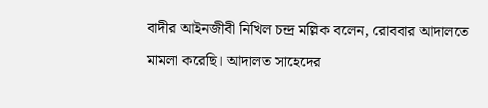বাদীর আইনজীবী নিখিল চন্দ্র মল্লিক বলেন, রোববার আদালতে মামলা করেছি। আদালত সাহেদের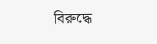বিরুদ্ধে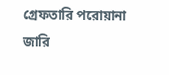গ্রেফতারি পরোয়ানা জারি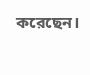করেছেন।